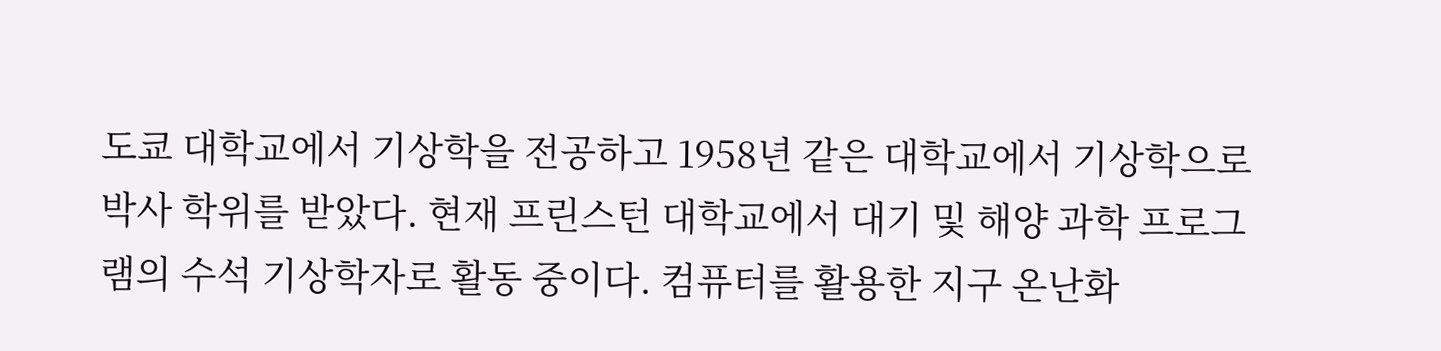도쿄 대학교에서 기상학을 전공하고 1958년 같은 대학교에서 기상학으로 박사 학위를 받았다. 현재 프린스턴 대학교에서 대기 및 해양 과학 프로그램의 수석 기상학자로 활동 중이다. 컴퓨터를 활용한 지구 온난화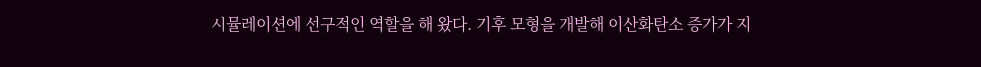시뮬레이션에 선구적인 역할을 해 왔다. 기후 모형을 개발해 이산화탄소 증가가 지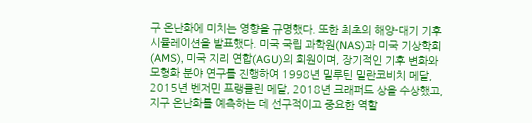구 온난화에 미치는 영향을 규명했다. 또한 최초의 해양-대기 기후 시뮬레이션을 발표했다. 미국 국립 과학원(NAS)과 미국 기상학회(AMS), 미국 지리 연합(AGU)의 회원이며, 장기적인 기후 변화와 모형화 분야 연구를 진행하여 1998년 밀루틴 밀란코비치 메달, 2015년 벤저민 프랭클린 메달, 2018년 크래퍼드 상을 수상했고, 지구 온난화를 예측하는 데 선구적이고 중요한 역할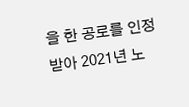을 한 공로를 인정받아 2021년 노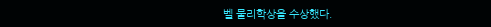벨 물리학상을 수상했다.